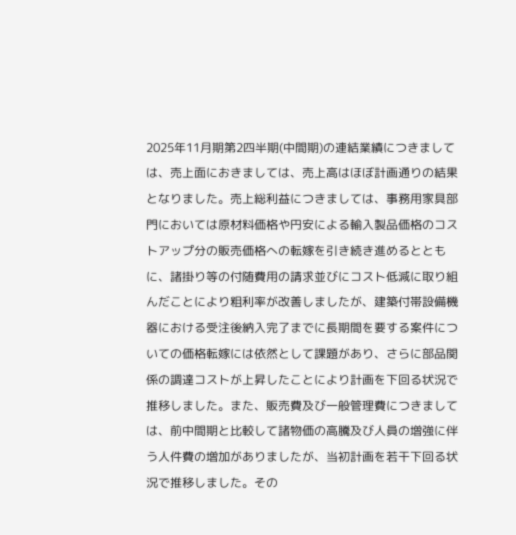2025年11月期第2四半期(中間期)の連結業績につきましては、売上面におきましては、売上高はほぼ計画通りの結果となりました。売上総利益につきましては、事務用家具部門においては原材料価格や円安による輸入製品価格のコストアップ分の販売価格への転嫁を引き続き進めるとともに、諸掛り等の付随費用の請求並びにコスト低減に取り組んだことにより粗利率が改善しましたが、建築付帯設備機器における受注後納入完了までに長期間を要する案件についての価格転嫁には依然として課題があり、さらに部品関係の調達コストが上昇したことにより計画を下回る状況で推移しました。また、販売費及び一般管理費につきましては、前中間期と比較して諸物価の高騰及び人員の増強に伴う人件費の増加がありましたが、当初計画を若干下回る状況で推移しました。その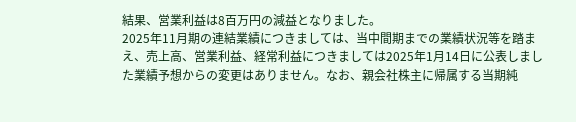結果、営業利益は8百万円の減益となりました。
2025年11月期の連結業績につきましては、当中間期までの業績状況等を踏まえ、売上高、営業利益、経常利益につきましては2025年1月14日に公表しました業績予想からの変更はありません。なお、親会社株主に帰属する当期純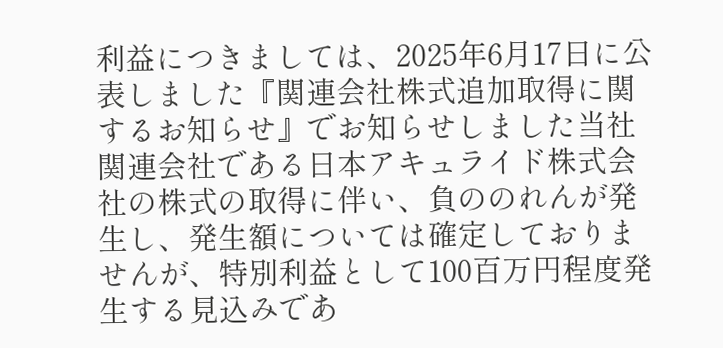利益につきましては、2025年6月17日に公表しました『関連会社株式追加取得に関するお知らせ』でお知らせしました当社関連会社である日本アキュライド株式会社の株式の取得に伴い、負ののれんが発生し、発生額については確定しておりませんが、特別利益として100百万円程度発生する見込みであ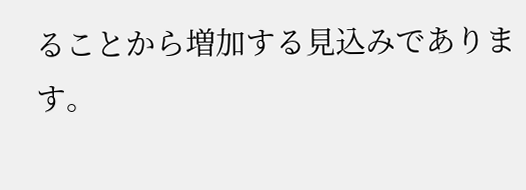ることから増加する見込みであります。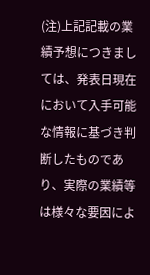(注)上記記載の業績予想につきましては、発表日現在において入手可能な情報に基づき判断したものであり、実際の業績等は様々な要因によ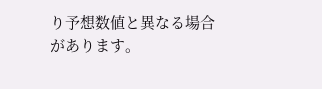り予想数値と異なる場合があります。